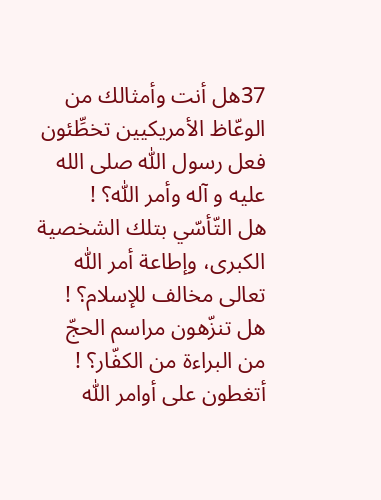37هل أنت وأمثالك من الوعّاظ الأمريكيين تخطِّئون فعل رسول اللّٰه صلى الله عليه و آله وأمر اللّٰه؟ !
هل التّأسّي بتلك الشخصية الكبرى، وإطاعة أمر اللّٰه تعالى مخالف للإسلام؟ !
هل تنزّهون مراسم الحجّ من البراءة من الكفّار؟ !
أتغطون على أوامر اللّٰه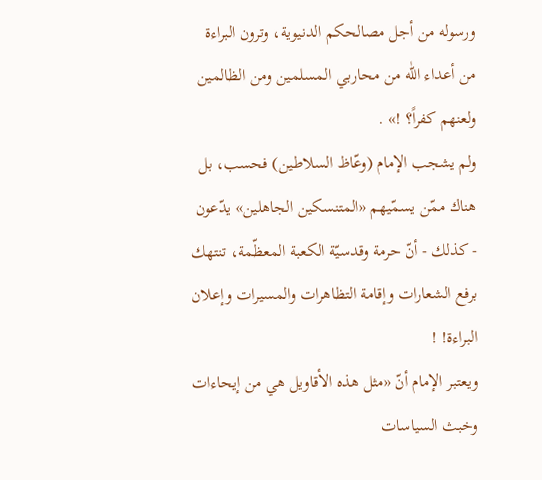ورسوله من أجل مصالحكم الدنيوية، وترون البراءة من أعداء اللّٰه من محاربي المسلمين ومن الظالمين ولعنهم كفراً؟ !» .
ولم يشجب الإمام (وعّاظ السلاطين) فحسب، بل هناك ممّن يسمّيهم «المتنسكين الجاهلين» يدّعون - كذلك - أنّ حرمة وقدسيّة الكعبة المعظّمة، تنتهك برفع الشعارات وإقامة التظاهرات والمسيرات وإعلان البراءة! !
ويعتبر الإمام أنّ «مثل هذه الأقاويل هي من إيحاءات وخبث السياسات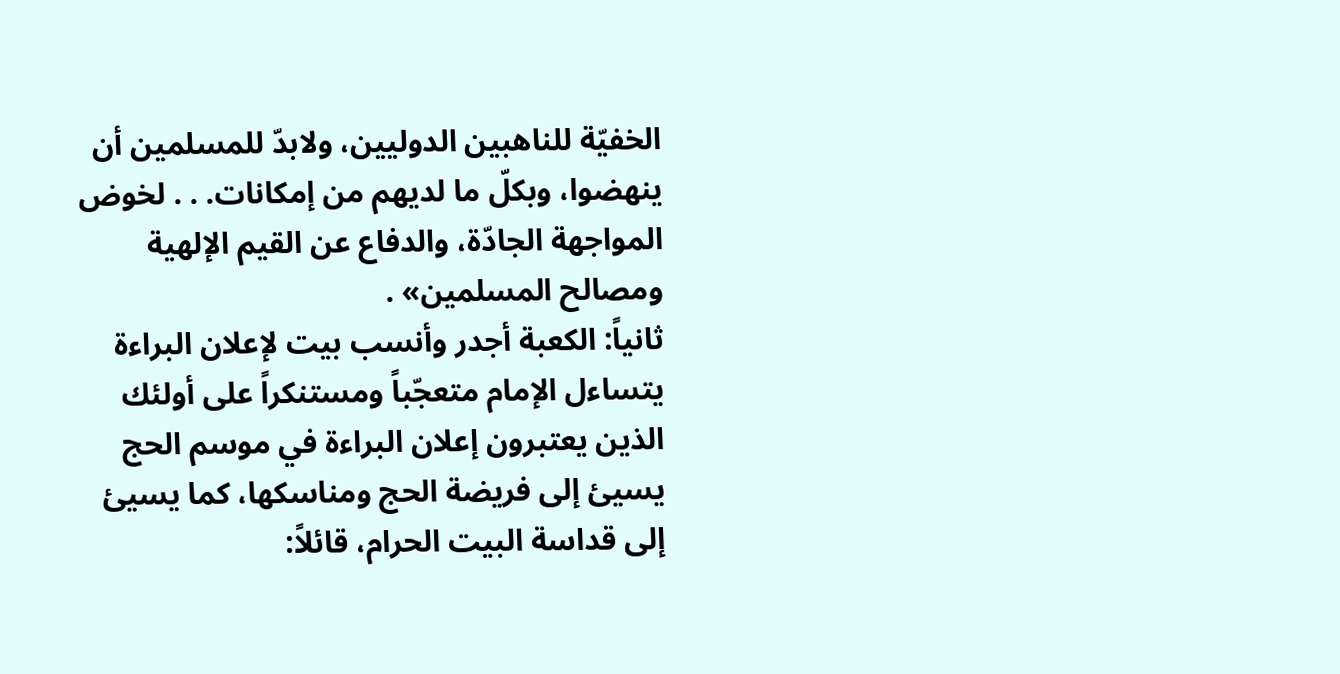الخفيّة للناهبين الدوليين، ولابدّ للمسلمين أن ينهضوا، وبكلّ ما لديهم من إمكانات. . . لخوض المواجهة الجادّة، والدفاع عن القيم الإلهية ومصالح المسلمين» .
ثانياً: الكعبة أجدر وأنسب بيت لإعلان البراءة
يتساءل الإمام متعجّباً ومستنكراً على أولئك الذين يعتبرون إعلان البراءة في موسم الحج يسيئ إلى فريضة الحج ومناسكها، كما يسيئ إلى قداسة البيت الحرام، قائلاً: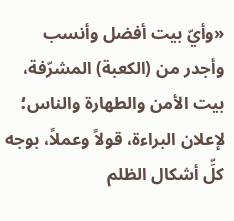«وأيّ بيت أفضل وأنسب وأجدر من (الكعبة) المشرّفة، بيت الأمن والطهارة والناس؛ لإعلان البراءة، قولاً وعملاً، بوجه كلِّ أشكال الظلم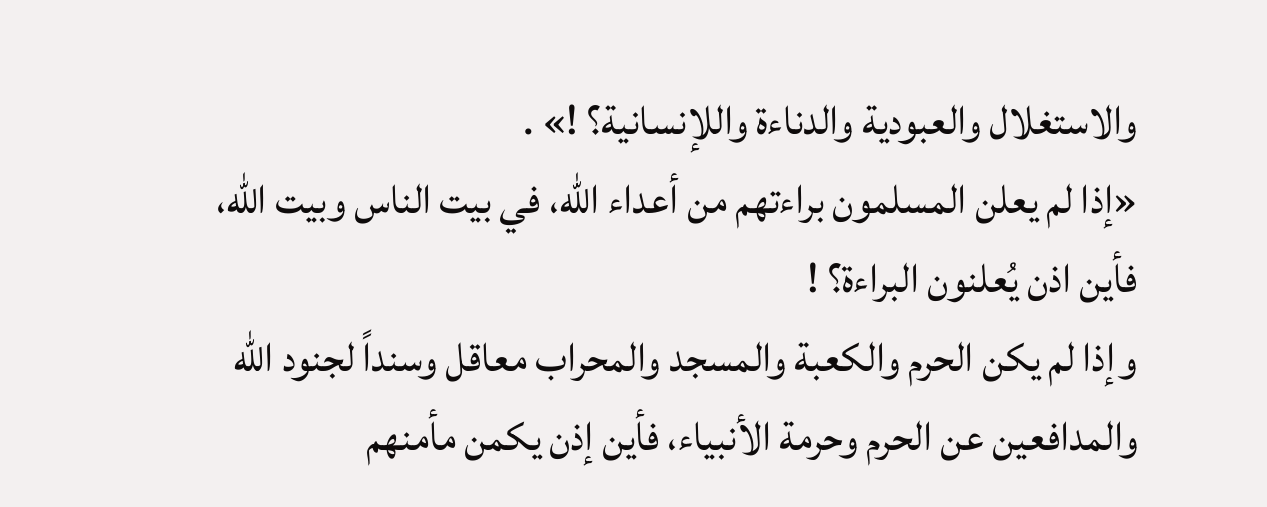والاستغلال والعبودية والدناءة واللإنسانية؟ !» .
«إذا لم يعلن المسلمون براءتهم من أعداء اللّٰه، في بيت الناس وبيت اللّٰه، فأين اذن يُعلنون البراءة؟ !
وإذا لم يكن الحرم والكعبة والمسجد والمحراب معاقل وسنداً لجنود اللّٰه والمدافعين عن الحرم وحرمة الأنبياء، فأين إذن يكمن مأمنهم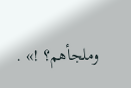وملجأهم؟ !» .